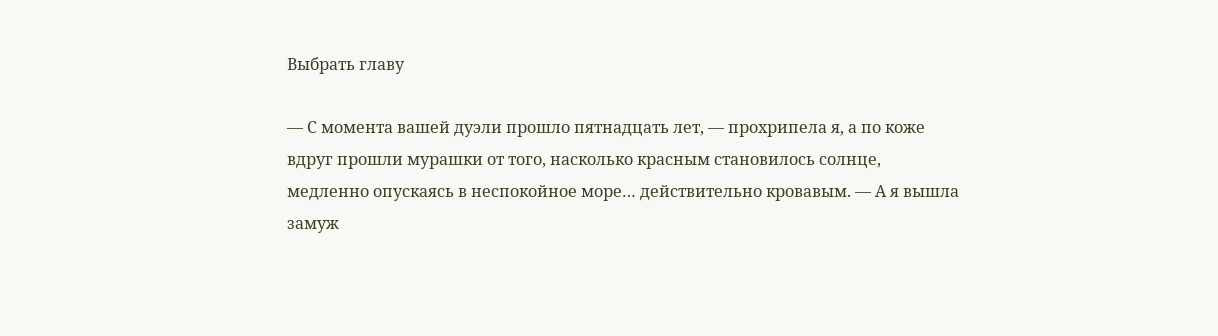Выбрать главу

— С момента вашей дуэли прошло пятнадцать лет, — прохрипела я, а по коже вдруг прошли мурашки от того, насколько красным становилось солнце, медленно опускаясь в неспокойное море… действительно кровавым. — А я вышла замуж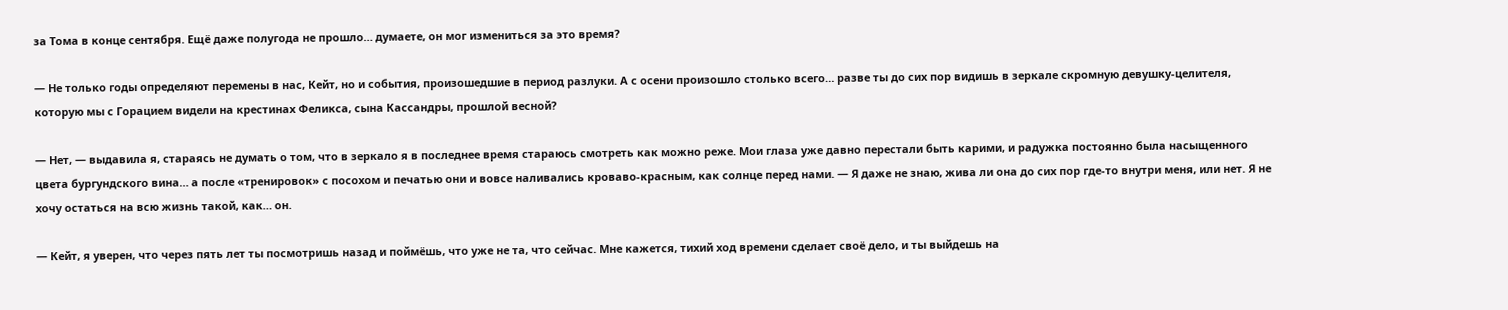за Тома в конце сентября. Ещё даже полугода не прошло… думаете, он мог измениться за это время?

— Не только годы определяют перемены в нас, Кейт, но и события, произошедшие в период разлуки. А с осени произошло столько всего… разве ты до сих пор видишь в зеркале скромную девушку-целителя, которую мы с Горацием видели на крестинах Феликса, сына Кассандры, прошлой весной?

— Нет, — выдавила я, стараясь не думать о том, что в зеркало я в последнее время стараюсь смотреть как можно реже. Мои глаза уже давно перестали быть карими, и радужка постоянно была насыщенного цвета бургундского вина… а после «тренировок» с посохом и печатью они и вовсе наливались кроваво-красным, как солнце перед нами. — Я даже не знаю, жива ли она до сих пор где-то внутри меня, или нет. Я не хочу остаться на всю жизнь такой, как… он.

— Кейт, я уверен, что через пять лет ты посмотришь назад и поймёшь, что уже не та, что сейчас. Мне кажется, тихий ход времени сделает своё дело, и ты выйдешь на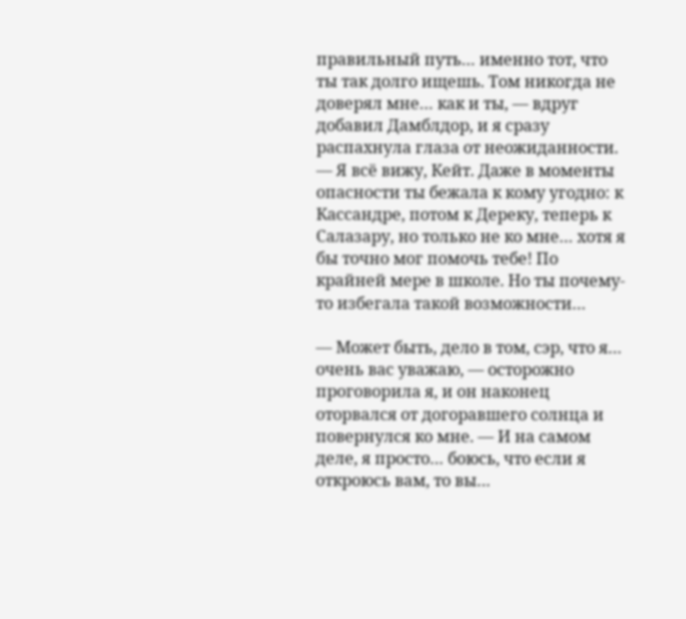правильный путь… именно тот, что ты так долго ищешь. Том никогда не доверял мне… как и ты, — вдруг добавил Дамблдор, и я сразу распахнула глаза от неожиданности. — Я всё вижу, Кейт. Даже в моменты опасности ты бежала к кому угодно: к Кассандре, потом к Дереку, теперь к Салазару, но только не ко мне… хотя я бы точно мог помочь тебе! По крайней мере в школе. Но ты почему-то избегала такой возможности…

— Может быть, дело в том, сэр, что я… очень вас уважаю, — осторожно проговорила я, и он наконец оторвался от догоравшего солнца и повернулся ко мне. — И на самом деле, я просто… боюсь, что если я откроюсь вам, то вы…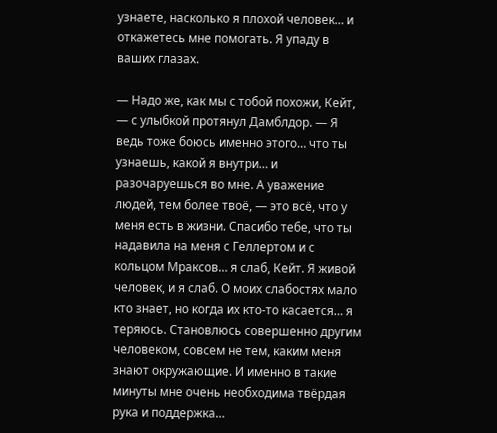узнаете, насколько я плохой человек… и откажетесь мне помогать. Я упаду в ваших глазах.

— Надо же, как мы с тобой похожи, Кейт, — с улыбкой протянул Дамблдор. — Я ведь тоже боюсь именно этого… что ты узнаешь, какой я внутри… и разочаруешься во мне. А уважение людей, тем более твоё, — это всё, что у меня есть в жизни. Спасибо тебе, что ты надавила на меня с Геллертом и с кольцом Мраксов… я слаб, Кейт. Я живой человек, и я слаб. О моих слабостях мало кто знает, но когда их кто-то касается… я теряюсь. Становлюсь совершенно другим человеком, совсем не тем, каким меня знают окружающие. И именно в такие минуты мне очень необходима твёрдая рука и поддержка…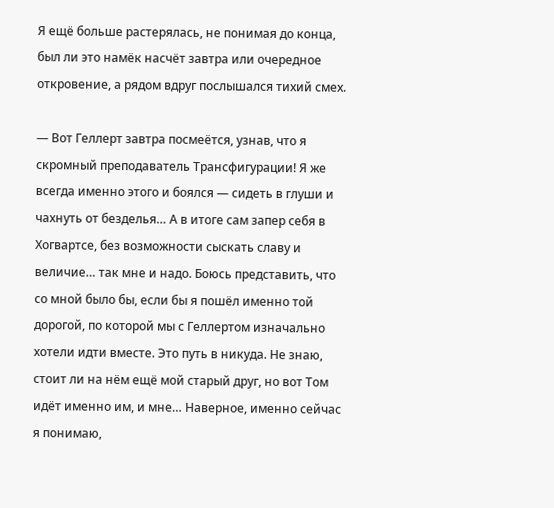Я ещё больше растерялась, не понимая до конца, был ли это намёк насчёт завтра или очередное откровение, а рядом вдруг послышался тихий смех.

— Вот Геллерт завтра посмеётся, узнав, что я скромный преподаватель Трансфигурации! Я же всегда именно этого и боялся — сидеть в глуши и чахнуть от безделья… А в итоге сам запер себя в Хогвартсе, без возможности сыскать славу и величие… так мне и надо. Боюсь представить, что со мной было бы, если бы я пошёл именно той дорогой, по которой мы с Геллертом изначально хотели идти вместе. Это путь в никуда. Не знаю, стоит ли на нём ещё мой старый друг, но вот Том идёт именно им, и мне… Наверное, именно сейчас я понимаю,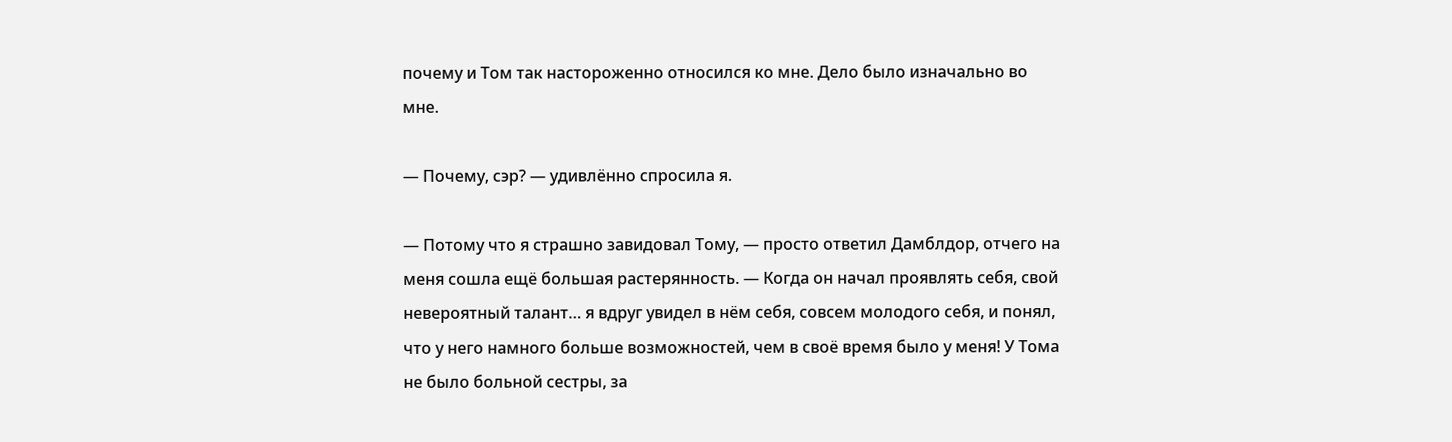почему и Том так настороженно относился ко мне. Дело было изначально во мне.

— Почему, сэр? — удивлённо спросила я.

— Потому что я страшно завидовал Тому, — просто ответил Дамблдор, отчего на меня сошла ещё большая растерянность. — Когда он начал проявлять себя, свой невероятный талант… я вдруг увидел в нём себя, совсем молодого себя, и понял, что у него намного больше возможностей, чем в своё время было у меня! У Тома не было больной сестры, за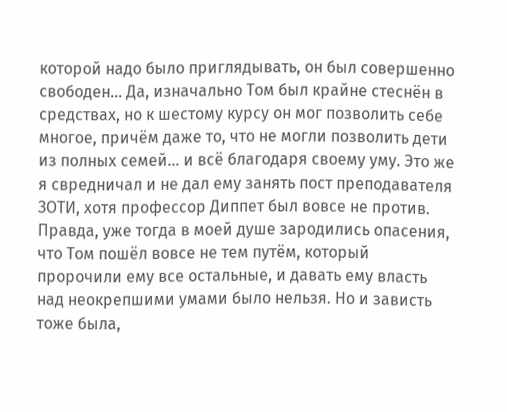которой надо было приглядывать, он был совершенно свободен… Да, изначально Том был крайне стеснён в средствах, но к шестому курсу он мог позволить себе многое, причём даже то, что не могли позволить дети из полных семей… и всё благодаря своему уму. Это же я свредничал и не дал ему занять пост преподавателя ЗОТИ, хотя профессор Диппет был вовсе не против. Правда, уже тогда в моей душе зародились опасения, что Том пошёл вовсе не тем путём, который пророчили ему все остальные, и давать ему власть над неокрепшими умами было нельзя. Но и зависть тоже была,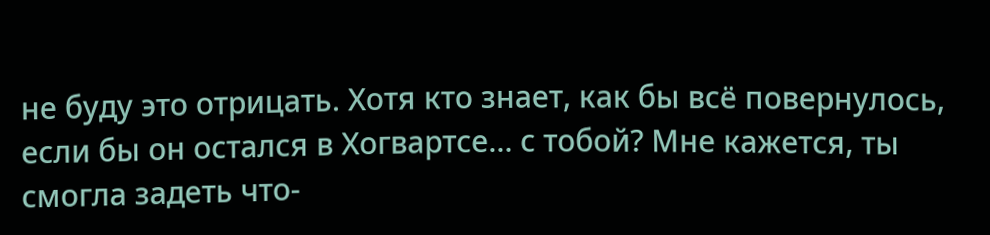не буду это отрицать. Хотя кто знает, как бы всё повернулось, если бы он остался в Хогвартсе… с тобой? Мне кажется, ты смогла задеть что-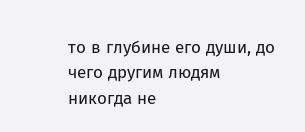то в глубине его души, до чего другим людям никогда не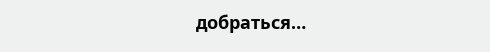добраться…